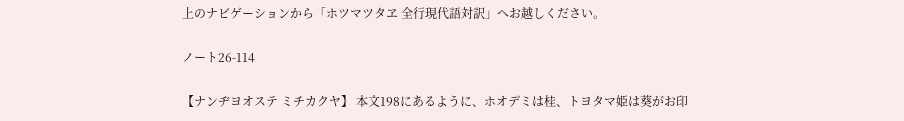上のナビゲーションから「ホツマツタヱ 全行現代語対訳」へお越しください。

ノート26-114

【ナンヂヨオステ ミチカクヤ】 本文198にあるように、ホオデミは桂、トヨタマ姫は葵がお印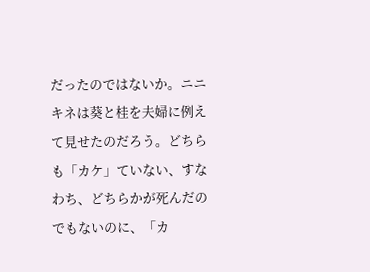だったのではないか。ニニキネは葵と桂を夫婦に例えて見せたのだろう。どちらも「カケ」ていない、すなわち、どちらかが死んだのでもないのに、「カ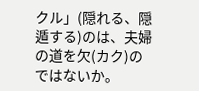クル」(隠れる、隠遁する)のは、夫婦の道を欠(カク)のではないか。